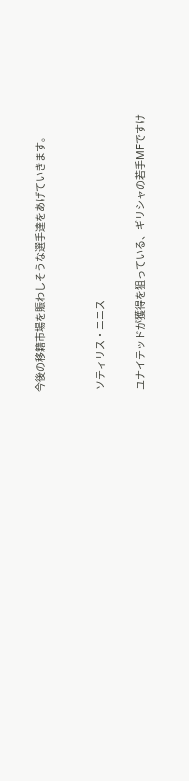今後の移籍市場を賑わしそうな選手達をあげていきます。


 ソティリス・ニニス

 ユナイテッドが獲得を狙っている、ギリシャの若手MFですけ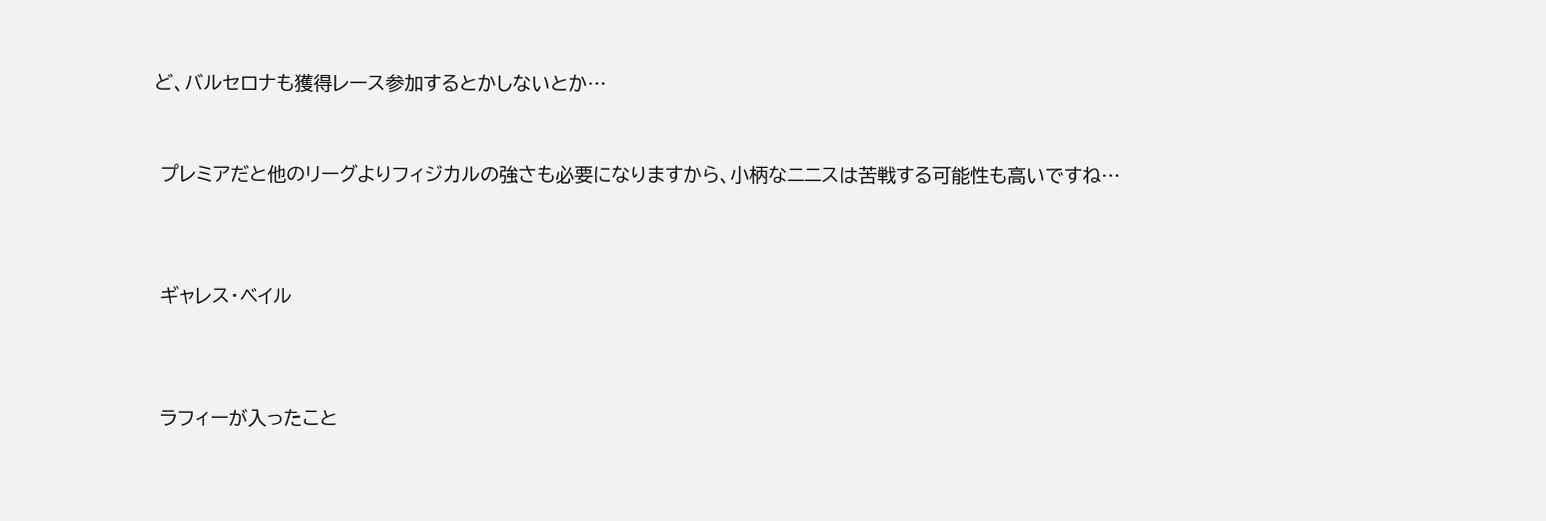ど、バルセロナも獲得レース参加するとかしないとか…


 プレミアだと他のリーグよりフィジカルの強さも必要になりますから、小柄なニニスは苦戦する可能性も高いですね…



 ギャレス・ベイル



 ラフィーが入ったこと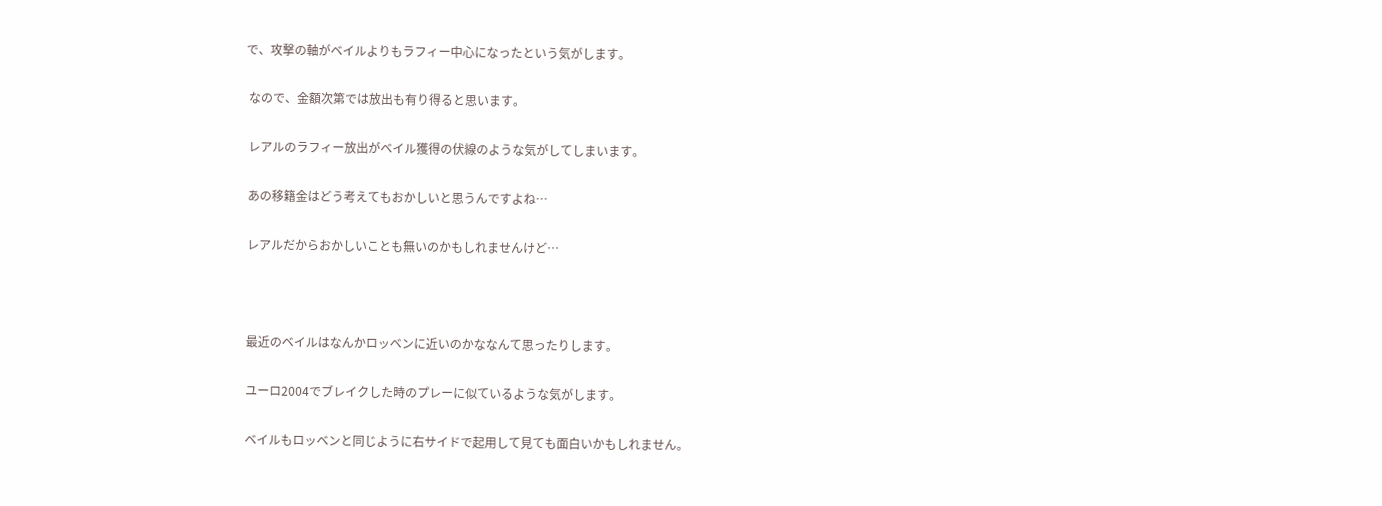で、攻撃の軸がベイルよりもラフィー中心になったという気がします。

 なので、金額次第では放出も有り得ると思います。

 レアルのラフィー放出がベイル獲得の伏線のような気がしてしまいます。

 あの移籍金はどう考えてもおかしいと思うんですよね…

 レアルだからおかしいことも無いのかもしれませんけど…



 最近のベイルはなんかロッベンに近いのかななんて思ったりします。

 ユーロ2004でブレイクした時のプレーに似ているような気がします。

 ベイルもロッベンと同じように右サイドで起用して見ても面白いかもしれません。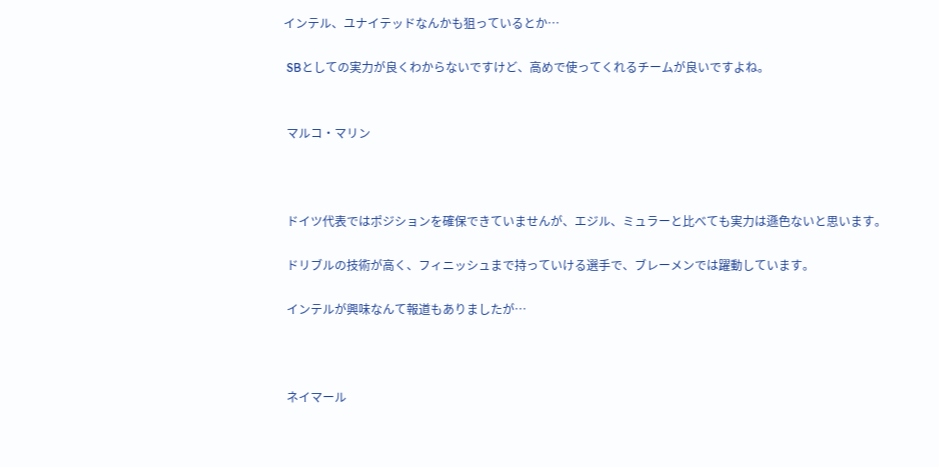インテル、ユナイテッドなんかも狙っているとか…

 SBとしての実力が良くわからないですけど、高めで使ってくれるチームが良いですよね。


 マルコ・マリン



 ドイツ代表ではポジションを確保できていませんが、エジル、ミュラーと比べても実力は遜色ないと思います。

 ドリブルの技術が高く、フィニッシュまで持っていける選手で、ブレーメンでは躍動しています。

 インテルが興味なんて報道もありましたが…



 ネイマール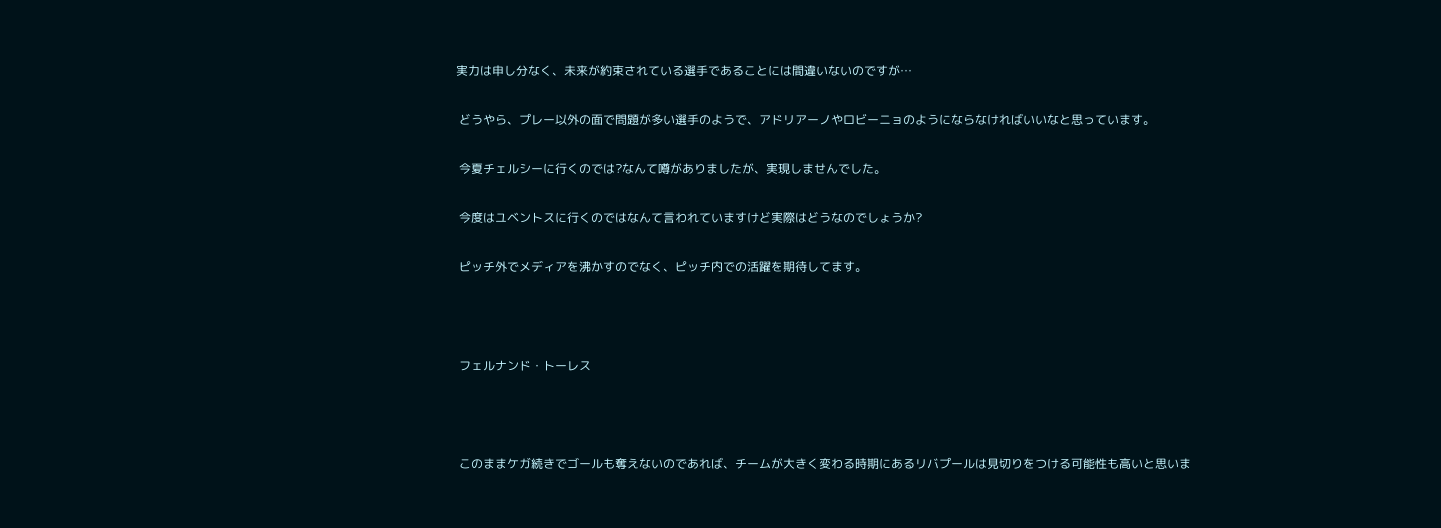実力は申し分なく、未来が約束されている選手であることには間違いないのですが…

 どうやら、プレー以外の面で問題が多い選手のようで、アドリアーノやロビーニョのようにならなければいいなと思っています。

 今夏チェルシーに行くのでは?なんて噂がありましたが、実現しませんでした。

 今度はユベントスに行くのではなんて言われていますけど実際はどうなのでしょうか?

 ピッチ外でメディアを沸かすのでなく、ピッチ内での活躍を期待してます。



 フェルナンド・トーレス



 このままケガ続きでゴールも奪えないのであれば、チームが大きく変わる時期にあるリバプールは見切りをつける可能性も高いと思いま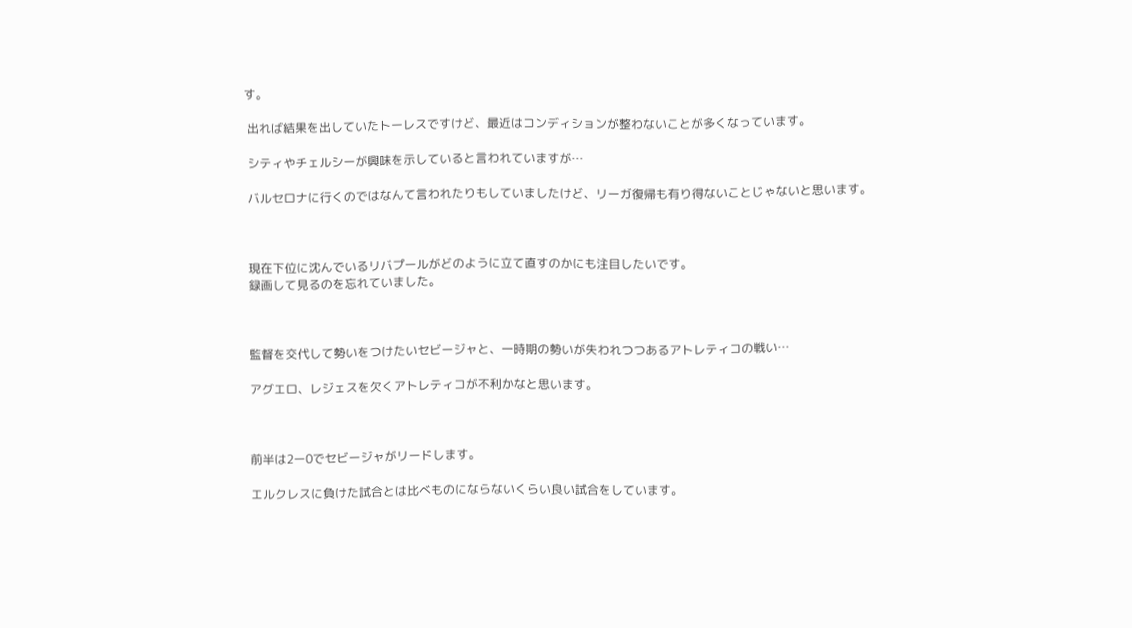す。

 出れば結果を出していたトーレスですけど、最近はコンディションが整わないことが多くなっています。

 シティやチェルシーが興味を示していると言われていますが…

 バルセロナに行くのではなんて言われたりもしていましたけど、リーガ復帰も有り得ないことじゃないと思います。



 現在下位に沈んでいるリバプールがどのように立て直すのかにも注目したいです。
 録画して見るのを忘れていました。



 監督を交代して勢いをつけたいセビージャと、一時期の勢いが失われつつあるアトレティコの戦い…

 アグエロ、レジェスを欠くアトレティコが不利かなと思います。



 前半は2ー0でセビージャがリードします。

 エルクレスに負けた試合とは比べものにならないくらい良い試合をしています。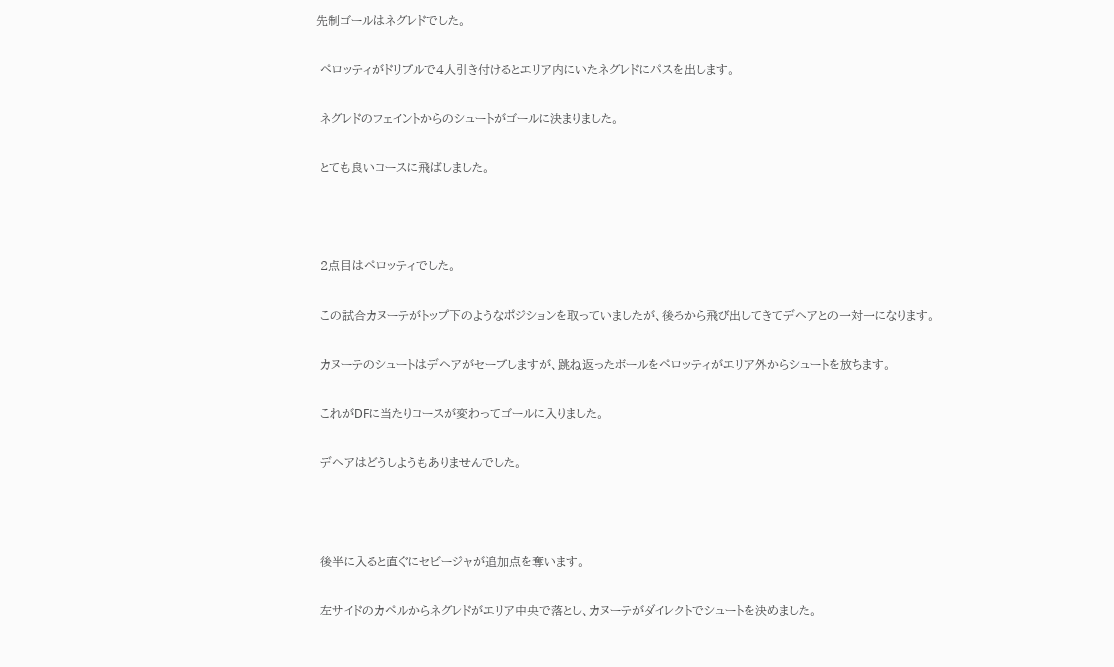先制ゴールはネグレドでした。

 ペロッティがドリブルで4人引き付けるとエリア内にいたネグレドにパスを出します。

 ネグレドのフェイントからのシュートがゴールに決まりました。

 とても良いコースに飛ばしました。



 2点目はペロッティでした。

 この試合カヌーテがトップ下のようなポジションを取っていましたが、後ろから飛び出してきてデヘアとの一対一になります。

 カヌーテのシュートはデヘアがセーブしますが、跳ね返ったボールをペロッティがエリア外からシュートを放ちます。

 これがDFに当たりコースが変わってゴールに入りました。

 デヘアはどうしようもありませんでした。



 後半に入ると直ぐにセビージャが追加点を奪います。

 左サイドのカペルからネグレドがエリア中央で落とし、カヌーテがダイレクトでシュートを決めました。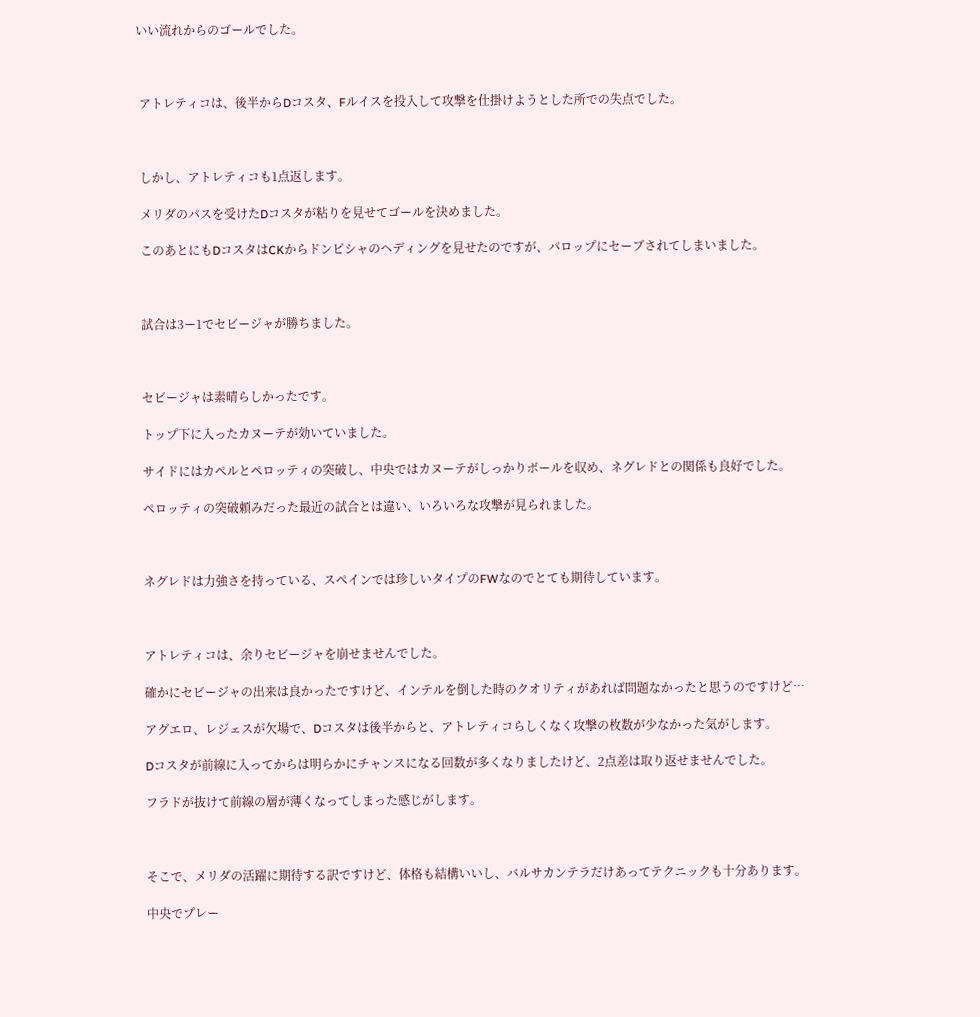いい流れからのゴールでした。



 アトレティコは、後半からDコスタ、Fルイスを投入して攻撃を仕掛けようとした所での失点でした。



 しかし、アトレティコも1点返します。

 メリダのパスを受けたDコスタが粘りを見せてゴールを決めました。

 このあとにもDコスタはCKからドンピシャのヘディングを見せたのですが、パロップにセーブされてしまいました。



 試合は3ー1でセビージャが勝ちました。



 セビージャは素晴らしかったです。

 トップ下に入ったカヌーテが効いていました。

 サイドにはカペルとペロッティの突破し、中央ではカヌーテがしっかりボールを収め、ネグレドとの関係も良好でした。

 ペロッティの突破頼みだった最近の試合とは違い、いろいろな攻撃が見られました。



 ネグレドは力強さを持っている、スペインでは珍しいタイプのFWなのでとても期待しています。



 アトレティコは、余りセビージャを崩せませんでした。

 確かにセビージャの出来は良かったですけど、インテルを倒した時のクオリティがあれば問題なかったと思うのですけど…

 アグエロ、レジェスが欠場で、Dコスタは後半からと、アトレティコらしくなく攻撃の枚数が少なかった気がします。

 Dコスタが前線に入ってからは明らかにチャンスになる回数が多くなりましたけど、2点差は取り返せませんでした。

 フラドが抜けて前線の層が薄くなってしまった感じがします。



 そこで、メリダの活躍に期待する訳ですけど、体格も結構いいし、バルサカンテラだけあってテクニックも十分あります。

 中央でプレー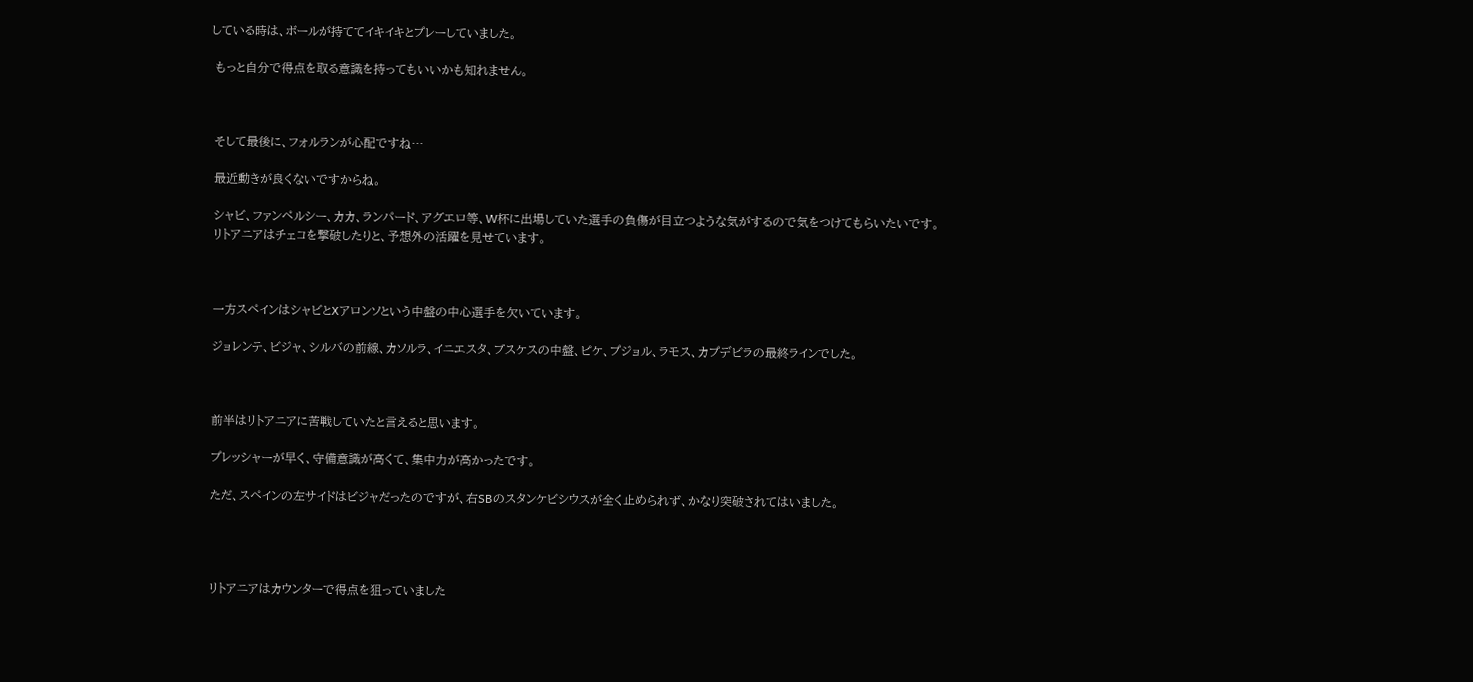している時は、ボールが持ててイキイキとプレーしていました。

 もっと自分で得点を取る意識を持ってもいいかも知れません。



 そして最後に、フォルランが心配ですね…

 最近動きが良くないですからね。

 シャビ、ファンペルシー、カカ、ランパード、アグエロ等、W杯に出場していた選手の負傷が目立つような気がするので気をつけてもらいたいです。
 リトアニアはチェコを撃破したりと、予想外の活躍を見せています。



 一方スペインはシャビとXアロンソという中盤の中心選手を欠いています。

 ジョレンテ、ビジャ、シルバの前線、カソルラ、イニエスタ、ブスケスの中盤、ピケ、プジョル、ラモス、カプデビラの最終ラインでした。



 前半はリトアニアに苦戦していたと言えると思います。

 プレッシャーが早く、守備意識が高くて、集中力が高かったです。

 ただ、スペインの左サイドはビジャだったのですが、右SBのスタンケビシウスが全く止められず、かなり突破されてはいました。




 リトアニアはカウンターで得点を狙っていました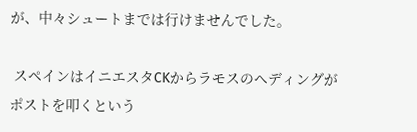が、中々シュートまでは行けませんでした。

 スペインはイニエスタCKからラモスのヘディングがポストを叩くという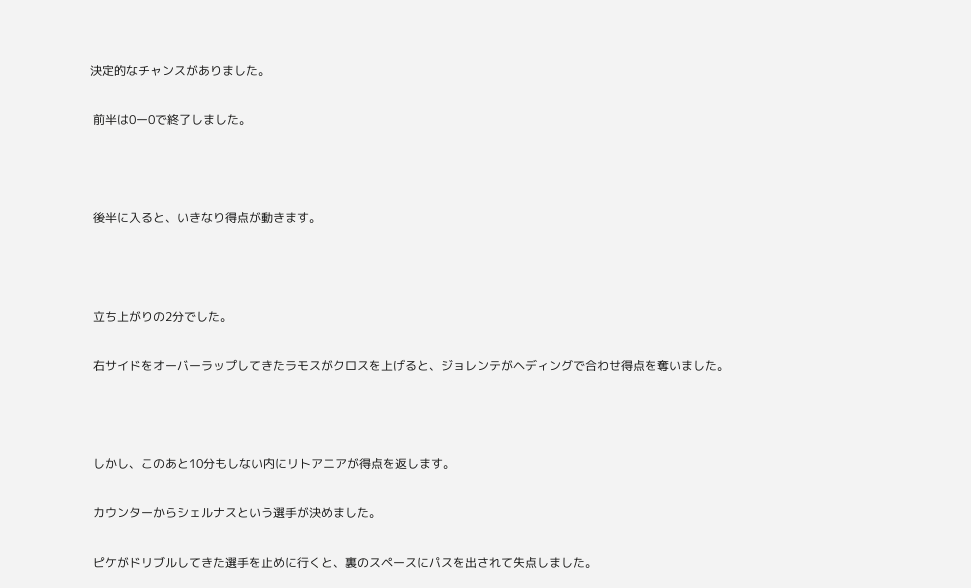決定的なチャンスがありました。

 前半は0ー0で終了しました。



 後半に入ると、いきなり得点が動きます。



 立ち上がりの2分でした。

 右サイドをオーバーラップしてきたラモスがクロスを上げると、ジョレンテがヘディングで合わせ得点を奪いました。



 しかし、このあと10分もしない内にリトアニアが得点を返します。

 カウンターからシェルナスという選手が決めました。

 ピケがドリブルしてきた選手を止めに行くと、裏のスペースにパスを出されて失点しました。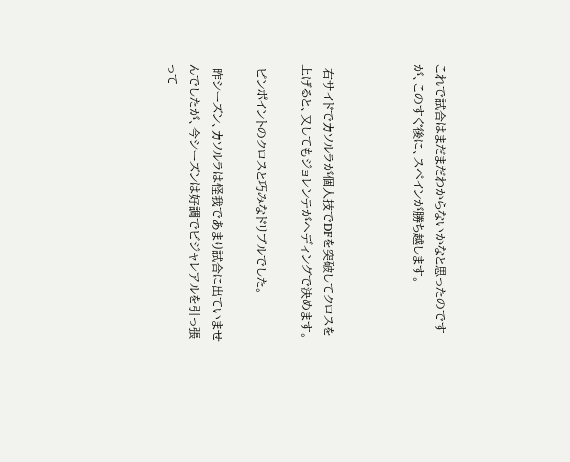これで試合はまだまだわからないかなと思ったのですが、このすぐ後に、スペインが勝ち越します。



 右サイドでカソルラが個人技でDFを突破してクロスを上げると、又してもジョレンテがヘディングで決めます。

 ピンポイントのクロスと巧みなドリブルでした。

 昨シーズン、カソルラは怪我であまり試合に出ていませんでしたが、今シーズンは好調でビジャレアルを引っ張って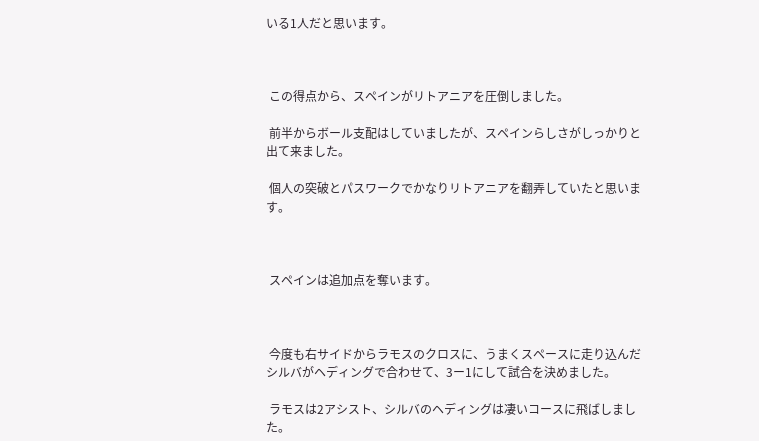いる1人だと思います。



 この得点から、スペインがリトアニアを圧倒しました。

 前半からボール支配はしていましたが、スペインらしさがしっかりと出て来ました。

 個人の突破とパスワークでかなりリトアニアを翻弄していたと思います。



 スペインは追加点を奪います。



 今度も右サイドからラモスのクロスに、うまくスペースに走り込んだシルバがヘディングで合わせて、3ー1にして試合を決めました。

 ラモスは2アシスト、シルバのヘディングは凄いコースに飛ばしました。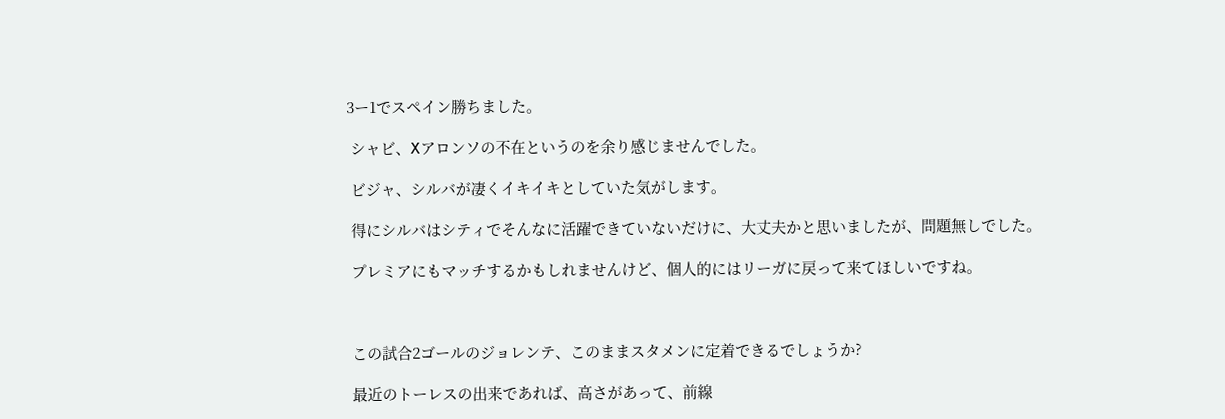3ー1でスペイン勝ちました。

 シャビ、Xアロンソの不在というのを余り感じませんでした。

 ビジャ、シルバが凄くイキイキとしていた気がします。

 得にシルバはシティでそんなに活躍できていないだけに、大丈夫かと思いましたが、問題無しでした。

 プレミアにもマッチするかもしれませんけど、個人的にはリーガに戻って来てほしいですね。



 この試合2ゴールのジョレンテ、このままスタメンに定着できるでしょうか?

 最近のトーレスの出来であれば、高さがあって、前線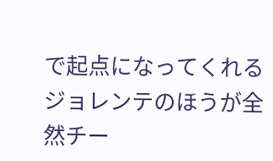で起点になってくれるジョレンテのほうが全然チー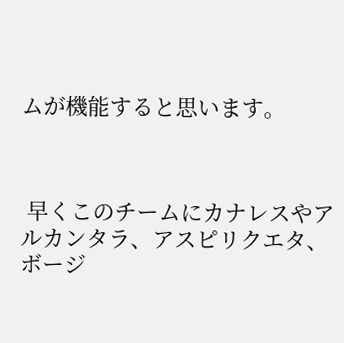ムが機能すると思います。



 早くこのチームにカナレスやアルカンタラ、アスピリクエタ、ボージ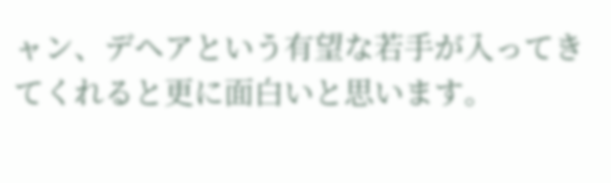ャン、デヘアという有望な若手が入ってきてくれると更に面白いと思います。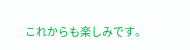これからも楽しみです。